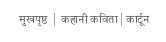मुखपृष्ठ  |  कहानी कविता | कार्टून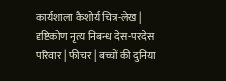कार्यशाला कैशोर्य चित्र-लेख |  दृष्टिकोण नृत्य निबन्ध देस-परदेस परिवार | फीचर | बच्चों की दुनिया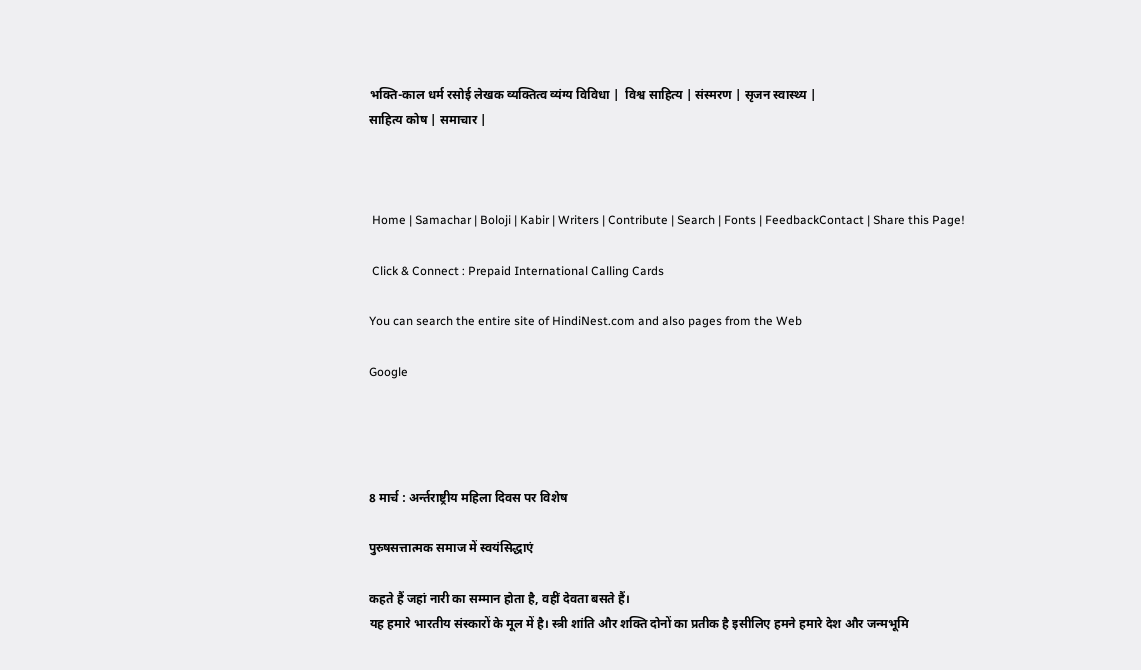भक्ति-काल धर्म रसोई लेखक व्यक्तित्व व्यंग्य विविधा |  विश्व साहित्य | संस्मरण | सृजन स्वास्थ्य |
साहित्य कोष | समाचार |



 Home | Samachar | Boloji | Kabir | Writers | Contribute | Search | Fonts | FeedbackContact | Share this Page!

 Click & Connect : Prepaid International Calling Cards

You can search the entire site of HindiNest.com and also pages from the Web

Google




8 मार्च : अर्न्तराष्ट्रीय महिला दिवस पर विशेष

पुस्र्षसत्तात्मक समाज में स्वयंसिद्धाएं

कहते हैं जहां नारी का सम्मान होता है, वहीं देवता बसते हैं।
यह हमारे भारतीय संस्कारों के मूल में है। स्त्री शांति और शक्ति दोनों का प्रतीक है इसीलिए हमने हमारे देश और जन्मभूमि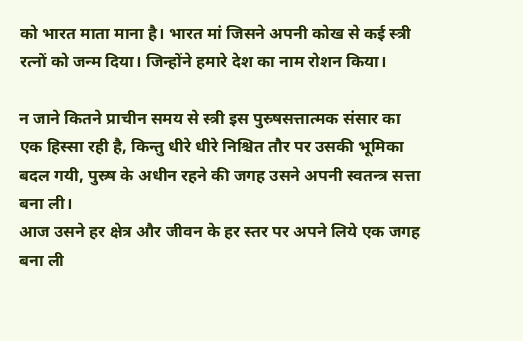को भारत माता माना है। भारत मां जिसने अपनी कोख से कई स्त्री रत्नों को जन्म दिया। जिन्होंने हमारे देश का नाम रोशन किया।

न जाने कितने प्राचीन समय से स्त्री इस पुस्र्षसत्तात्मक संसार का एक हिस्सा रही है, किन्तु धीरे धीरे निश्चित तौर पर उसकी भूमिका बदल गयी, पुस्र्ष के अधीन रहने की जगह उसने अपनी स्वतन्त्र सत्ता बना ली।
आज उसने हर क्षेत्र और जीवन के हर स्तर पर अपने लिये एक जगह बना ली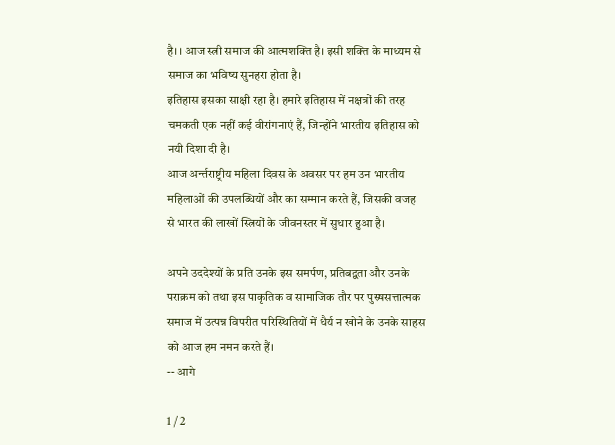है। । आज स्त्री समाज की आत्मशक्ति है। इसी शक्ति के माध्यम से समाज का भविष्य सुनहरा होता है।
इतिहास इसका साक्षी रहा है। हमारे इतिहास में नक्षत्रों की तरह चमकती एक नहीं कई वीरांगनाएं हैं, जिन्होंने भारतीय इतिहास को नयी दिशा दी है।
आज अर्न्तराष्ट्रीय महिला दिवस के अवसर पर हम उन भारतीय महिलाओं की उपलब्धियों और का सम्मान करते हैं, जिसकी वजह से भारत की लाखों स्त्रियों के जीवनस्तर में सुधार हुआ है।

अपने उददेश्यों के प्रति उनके इस समर्पण, प्रतिबद्वता और उनके पराक्रम को तथा इस पाकृतिक व सामाजिक तौर पर पुस्र्षसत्तात्मक समाज में उत्पन्न विपरीत परिस्थितियों में धैर्य न खोने के उनके साहस को आज हम नमन करते हैं।
-- आगे

1 / 2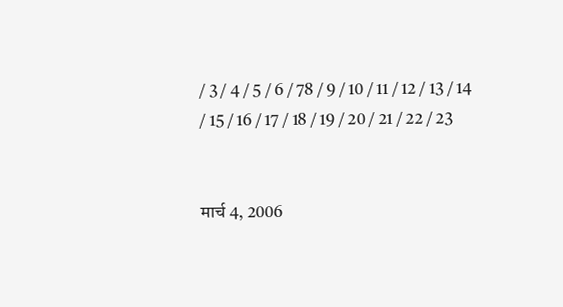/ 3 / 4 / 5 / 6 / 78 / 9 / 10 / 11 / 12 / 13 / 14 / 15 / 16 / 17 / 18 / 19 / 20 / 21 / 22 / 23


मार्च 4, 2006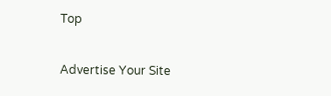Top

Advertise Your Site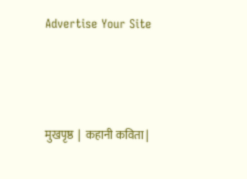Advertise Your Site



मुखपृष्ठ  |  कहानी कविता |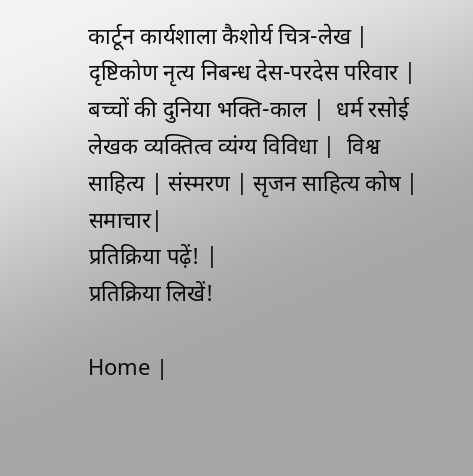कार्टून कार्यशाला कैशोर्य चित्र-लेख |  दृष्टिकोण नृत्य निबन्ध देस-परदेस परिवार | बच्चों की दुनिया भक्ति-काल |  धर्म रसोई लेखक व्यक्तित्व व्यंग्य विविधा |  विश्व साहित्य | संस्मरण | सृजन साहित्य कोष | समाचार|
प्रतिक्रिया पढ़ें! |                         प्रतिक्रिया लिखें!

Home |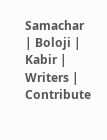Samachar | Boloji | Kabir | Writers | Contribute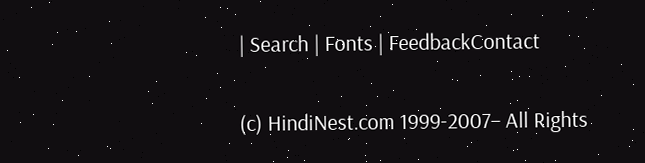| Search | Fonts | FeedbackContact

(c) HindiNest.com 1999-2007– All Rights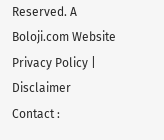Reserved. A Boloji.com Website
Privacy Policy | Disclaimer
Contact :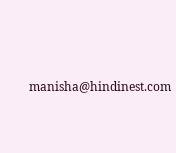manisha@hindinest.com